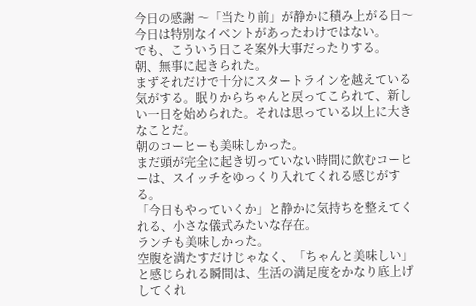今日の感謝 〜「当たり前」が静かに積み上がる日〜
今日は特別なイベントがあったわけではない。
でも、こういう日こそ案外大事だったりする。
朝、無事に起きられた。
まずそれだけで十分にスタートラインを越えている気がする。眠りからちゃんと戻ってこられて、新しい一日を始められた。それは思っている以上に大きなことだ。
朝のコーヒーも美味しかった。
まだ頭が完全に起き切っていない時間に飲むコーヒーは、スイッチをゆっくり入れてくれる感じがする。
「今日もやっていくか」と静かに気持ちを整えてくれる、小さな儀式みたいな存在。
ランチも美味しかった。
空腹を満たすだけじゃなく、「ちゃんと美味しい」と感じられる瞬間は、生活の満足度をかなり底上げしてくれ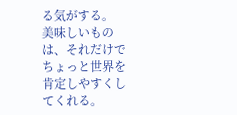る気がする。
美味しいものは、それだけでちょっと世界を肯定しやすくしてくれる。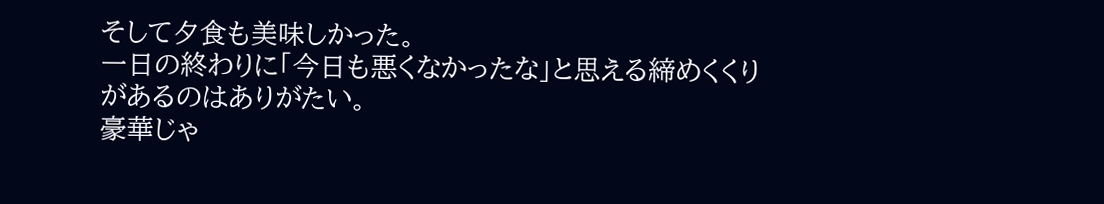そして夕食も美味しかった。
一日の終わりに「今日も悪くなかったな」と思える締めくくりがあるのはありがたい。
豪華じゃ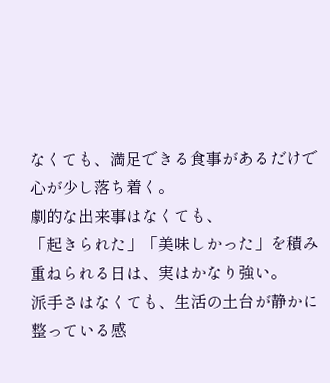なくても、満足できる食事があるだけで心が少し落ち着く。
劇的な出来事はなくても、
「起きられた」「美味しかった」を積み重ねられる日は、実はかなり強い。
派手さはなくても、生活の土台が静かに整っている感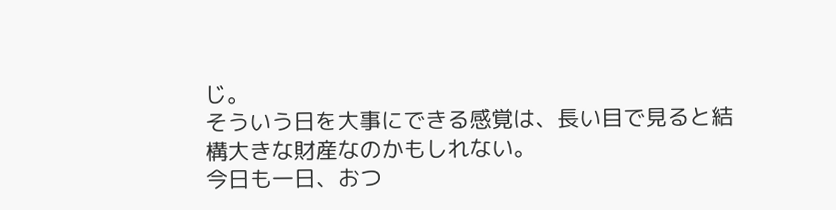じ。
そういう日を大事にできる感覚は、長い目で見ると結構大きな財産なのかもしれない。
今日も一日、おつ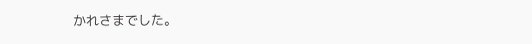かれさまでした。